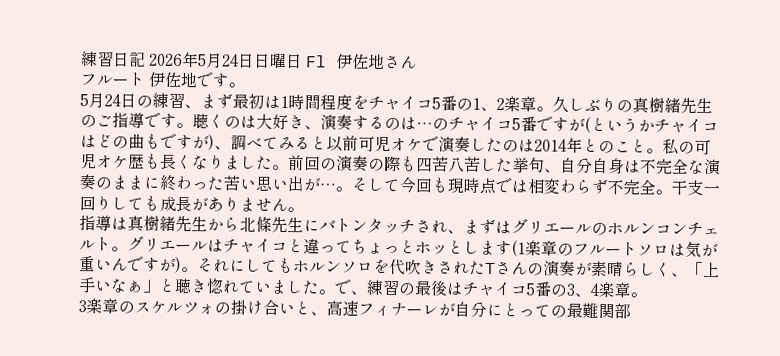練習日記 2026年5月24日日曜日 Fl 伊佐地さん
フルート 伊佐地です。
5月24日の練習、まず最初は1時間程度をチャイコ5番の1、2楽章。久しぶりの真樹緒先生のご指導です。聴くのは大好き、演奏するのは⋯のチャイコ5番ですが(というかチャイコはどの曲もですが)、調べてみると以前可児オケで演奏したのは2014年とのこと。私の可児オケ歴も長くなりました。前回の演奏の際も四苦八苦した挙句、自分自身は不完全な演奏のままに終わった苦い思い出が⋯。そして今回も現時点では相変わらず不完全。干支一回りしても成長がありません。
指導は真樹緒先生から北條先生にバトンタッチされ、まずはグリエールのホルンコンチェルト。グリエールはチャイコと違ってちょっとホッとします(1楽章のフルートソロは気が重いんですが)。それにしてもホルンソロを代吹きされたTさんの演奏が素晴らしく、「上手いなぁ」と聴き惚れていました。で、練習の最後はチャイコ5番の3、4楽章。
3楽章のスケルツォの掛け合いと、高速フィナーレが自分にとっての最難関部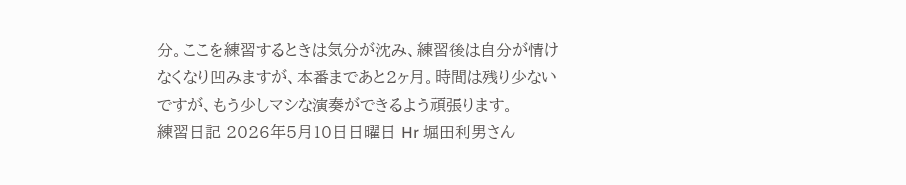分。ここを練習するときは気分が沈み、練習後は自分が情けなくなり凹みますが、本番まであと2ヶ月。時間は残り少ないですが、もう少しマシな演奏ができるよう頑張ります。
練習日記 2026年5月10日日曜日 Hr 堀田利男さん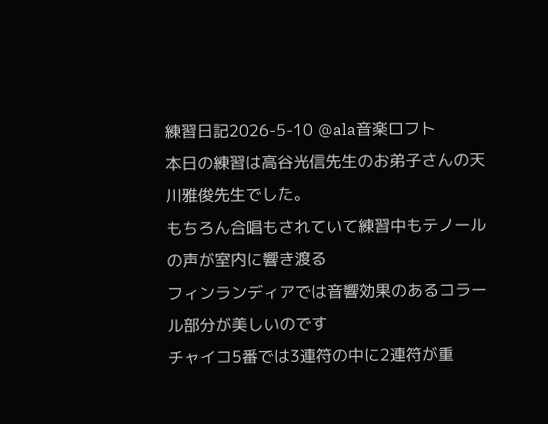練習日記2026-5-10 @ala音楽ロフト
本日の練習は高谷光信先生のお弟子さんの天川雅俊先生でした。
もちろん合唱もされていて練習中もテノールの声が室内に響き渡る
フィンランディアでは音響効果のあるコラール部分が美しいのです
チャイコ5番では3連符の中に2連符が重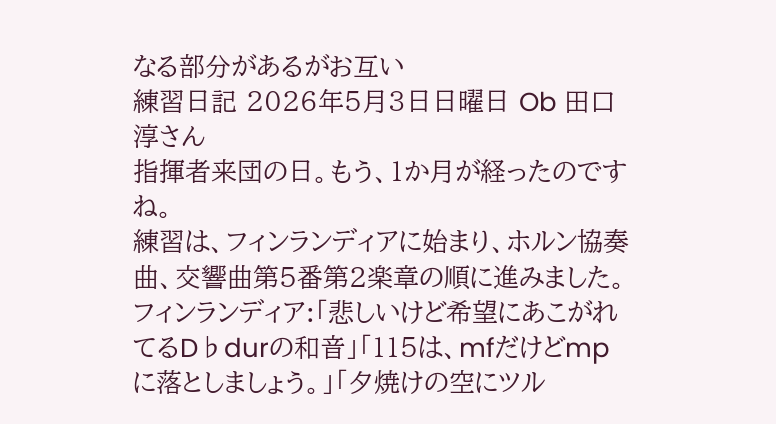なる部分があるがお互い
練習日記 2026年5月3日日曜日 Ob 田口淳さん
指揮者来団の日。もう、1か月が経ったのですね。
練習は、フィンランディアに始まり、ホルン協奏曲、交響曲第5番第2楽章の順に進みました。
フィンランディア:「悲しいけど希望にあこがれてるD♭durの和音」「115は、mfだけどmpに落としましょう。」「夕焼けの空にツル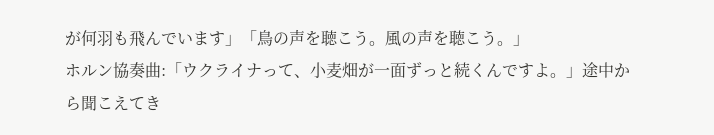が何羽も飛んでいます」「鳥の声を聴こう。風の声を聴こう。」
ホルン協奏曲:「ウクライナって、小麦畑が一面ずっと続くんですよ。」途中から聞こえてき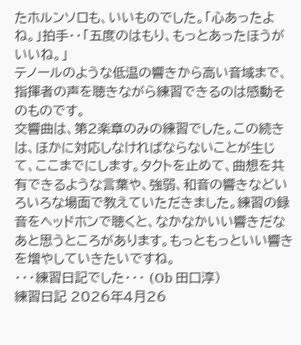たホルンソロも、いいものでした。「心あったよね。」拍手・・「五度のはもり、もっとあったほうがいいね。」
テノールのような低温の響きから高い音域まで、指揮者の声を聴きながら練習できるのは感動そのものです。
交響曲は、第2楽章のみの練習でした。この続きは、ほかに対応しなければならないことが生じて、ここまでにします。タクトを止めて、曲想を共有できるような言葉や、強弱、和音の響きなどいろいろな場面で教えていただきました。練習の録音をヘッドホンで聴くと、なかなかいい響きだなあと思うところがあります。もっともっといい響きを増やしていきたいですね。
・・・練習日記でした・・・ (Ob 田口淳)
練習日記 2026年4月26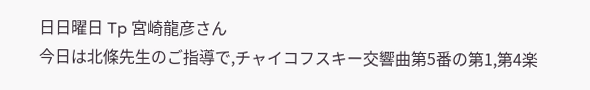日日曜日 Tp 宮崎龍彦さん
今日は北條先生のご指導で,チャイコフスキー交響曲第5番の第1,第4楽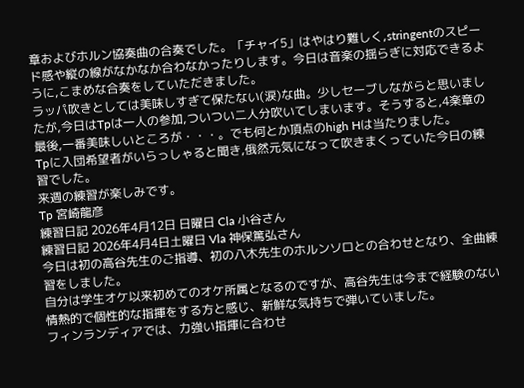章およびホルン協奏曲の合奏でした。「チャイ5」はやはり難しく,stringentのスピード感や縦の線がなかなか合わなかったりします。今日は音楽の揺らぎに対応できるように,こまめな合奏をしていただきました。
ラッパ吹きとしては美味しすぎて保たない(涙)な曲。少しセーブしながらと思いましたが,今日はTpは一人の参加,ついつい二人分吹いてしまいます。そうすると,4楽章の最後,一番美味しいところが・・・。でも何とか頂点のhigh Hは当たりました。
Tpに入団希望者がいらっしゃると聞き,俄然元気になって吹きまくっていた今日の練習でした。
来週の練習が楽しみです。
Tp 宮崎龍彦
練習日記 2026年4月12日 日曜日 Cla 小谷さん
練習日記 2026年4月4日土曜日 Vla 神保篤弘さん
今日は初の高谷先生のご指導、初の八木先生のホルンソロとの合わせとなり、全曲練習をしました。
自分は学生オケ以来初めてのオケ所属となるのですが、高谷先生は今まで経験のない情熱的で個性的な指揮をする方と感じ、新鮮な気持ちで弾いていました。
フィンランディアでは、力強い指揮に合わせ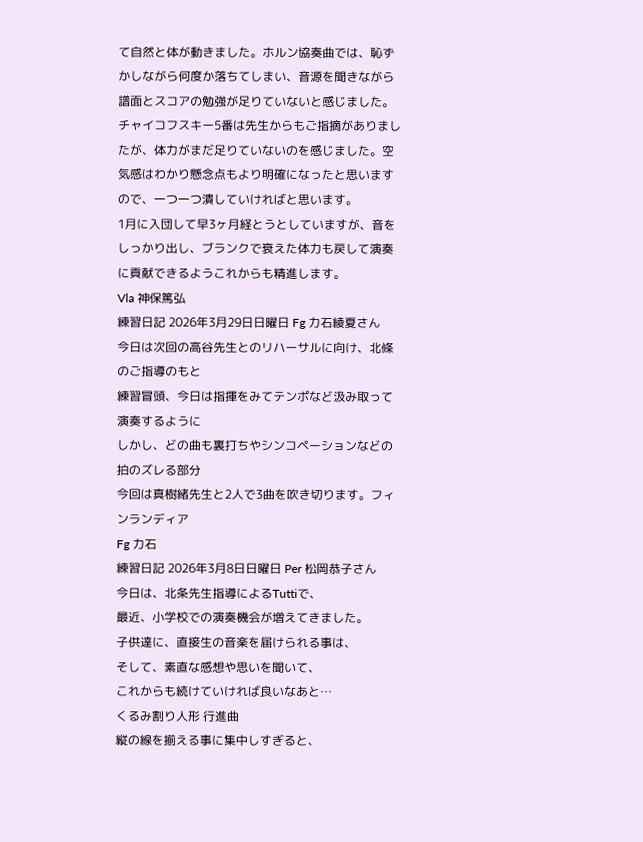て自然と体が動きました。ホルン協奏曲では、恥ずかしながら何度か落ちてしまい、音源を聞きながら譜面とスコアの勉強が足りていないと感じました。チャイコフスキー5番は先生からもご指摘がありましたが、体力がまだ足りていないのを感じました。空気感はわかり懸念点もより明確になったと思いますので、一つ一つ潰していければと思います。
1月に入団して早3ヶ月経とうとしていますが、音をしっかり出し、ブランクで衰えた体力も戻して演奏に貢献できるようこれからも精進します。
Vla 神保篤弘
練習日記 2026年3月29日日曜日 Fg 力石綾夏さん
今日は次回の高谷先生とのリハーサルに向け、北條のご指導のもと
練習冒頭、今日は指揮をみてテンポなど汲み取って演奏するように
しかし、どの曲も裏打ちやシンコペーションなどの拍のズレる部分
今回は真樹緒先生と2人で3曲を吹き切ります。フィンランディア
Fg 力石
練習日記 2026年3月8日日曜日 Per 松岡恭子さん
今日は、北条先生指導によるTuttiで、
最近、小学校での演奏機会が増えてきました。
子供達に、直接生の音楽を届けられる事は、
そして、素直な感想や思いを聞いて、
これからも続けていければ良いなあと…
くるみ割り人形 行進曲
縦の線を揃える事に集中しすぎると、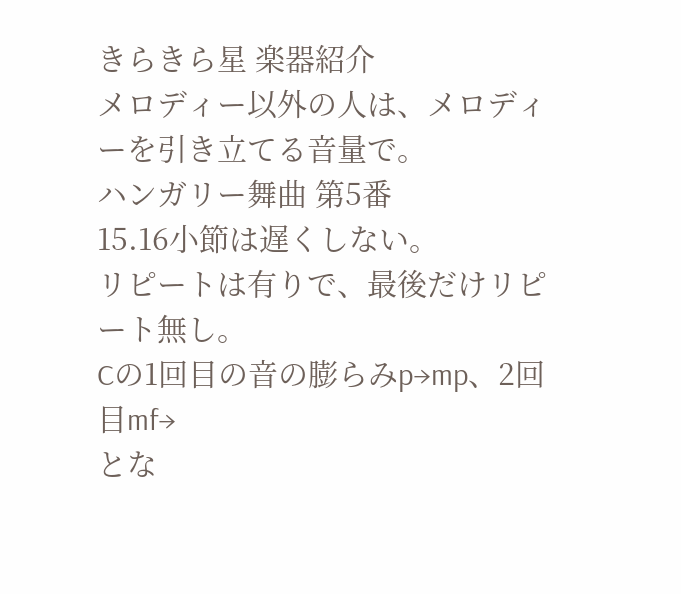きらきら星 楽器紹介
メロディー以外の人は、メロディーを引き立てる音量で。
ハンガリー舞曲 第5番
15.16小節は遅くしない。
リピートは有りで、最後だけリピート無し。
Cの1回目の音の膨らみp→mp、2回目mf→
とな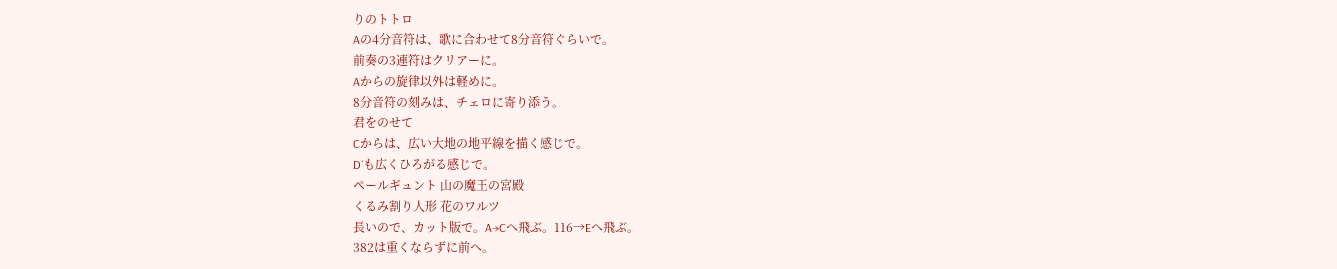りのトトロ
Aの4分音符は、歌に合わせて8分音符ぐらいで。
前奏の3連符はクリアーに。
Aからの旋律以外は軽めに。
8分音符の刻みは、チェロに寄り添う。
君をのせて
Cからは、広い大地の地平線を描く感じで。
D´も広くひろがる感じで。
ペールギュント 山の魔王の宮殿
くるみ割り人形 花のワルツ
長いので、カット版で。A→Cへ飛ぶ。116→Eへ飛ぶ。
382は重くならずに前へ。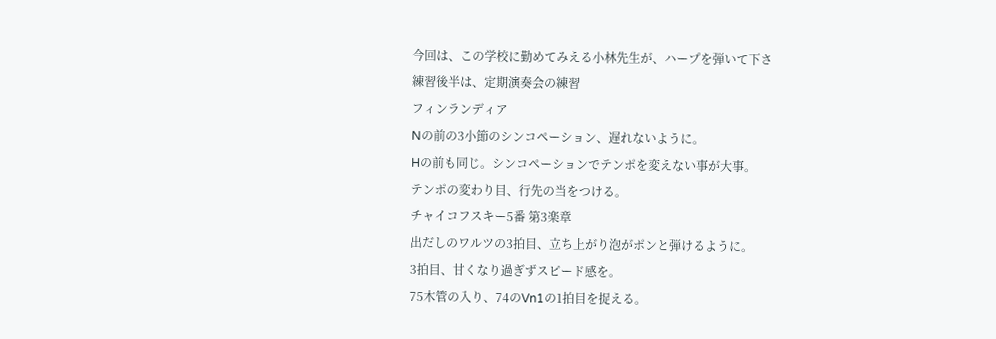今回は、この学校に勤めてみえる小林先生が、ハープを弾いて下さ
練習後半は、定期演奏会の練習
フィンランディア
Nの前の3小節のシンコペーション、遅れないように。
Hの前も同じ。シンコペーションでテンポを変えない事が大事。
テンポの変わり目、行先の当をつける。
チャイコフスキー5番 第3楽章
出だしのワルツの3拍目、立ち上がり泡がポンと弾けるように。
3拍目、甘くなり過ぎずスピード感を。
75木管の入り、74のVn1の1拍目を捉える。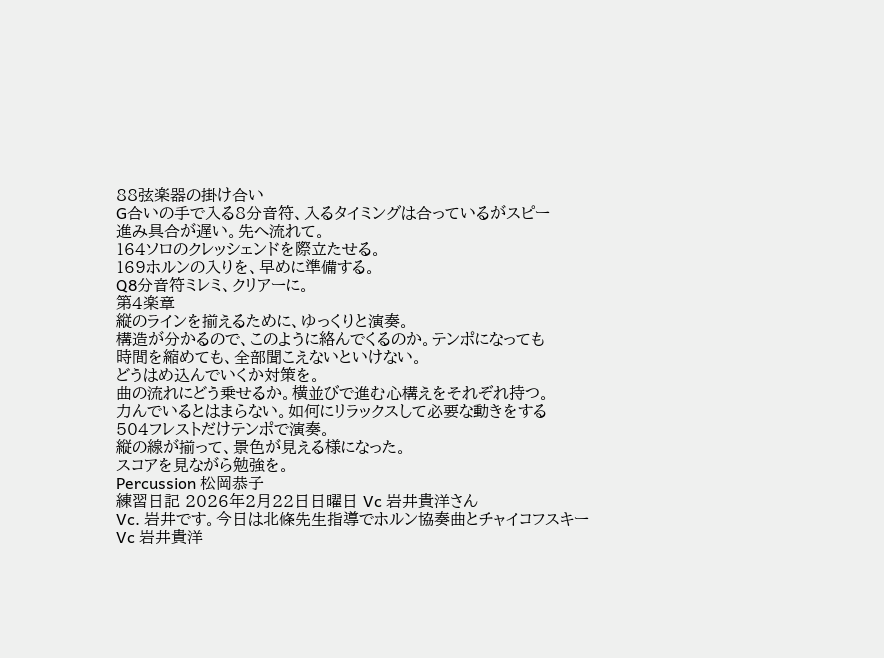88弦楽器の掛け合い
G合いの手で入る8分音符、入るタイミングは合っているがスピー
進み具合が遅い。先へ流れて。
164ソロのクレッシェンドを際立たせる。
169ホルンの入りを、早めに準備する。
Q8分音符ミレミ、クリアーに。
第4楽章
縦のラインを揃えるために、ゆっくりと演奏。
構造が分かるので、このように絡んでくるのか。テンポになっても
時間を縮めても、全部聞こえないといけない。
どうはめ込んでいくか対策を。
曲の流れにどう乗せるか。横並びで進む心構えをそれぞれ持つ。
力んでいるとはまらない。如何にリラックスして必要な動きをする
504フレストだけテンポで演奏。
縦の線が揃って、景色が見える様になった。
スコアを見ながら勉強を。
Percussion 松岡恭子
練習日記 2026年2月22日日曜日 Vc 岩井貴洋さん
Vc. 岩井です。今日は北條先生指導でホルン協奏曲とチャイコフスキー
Vc 岩井貴洋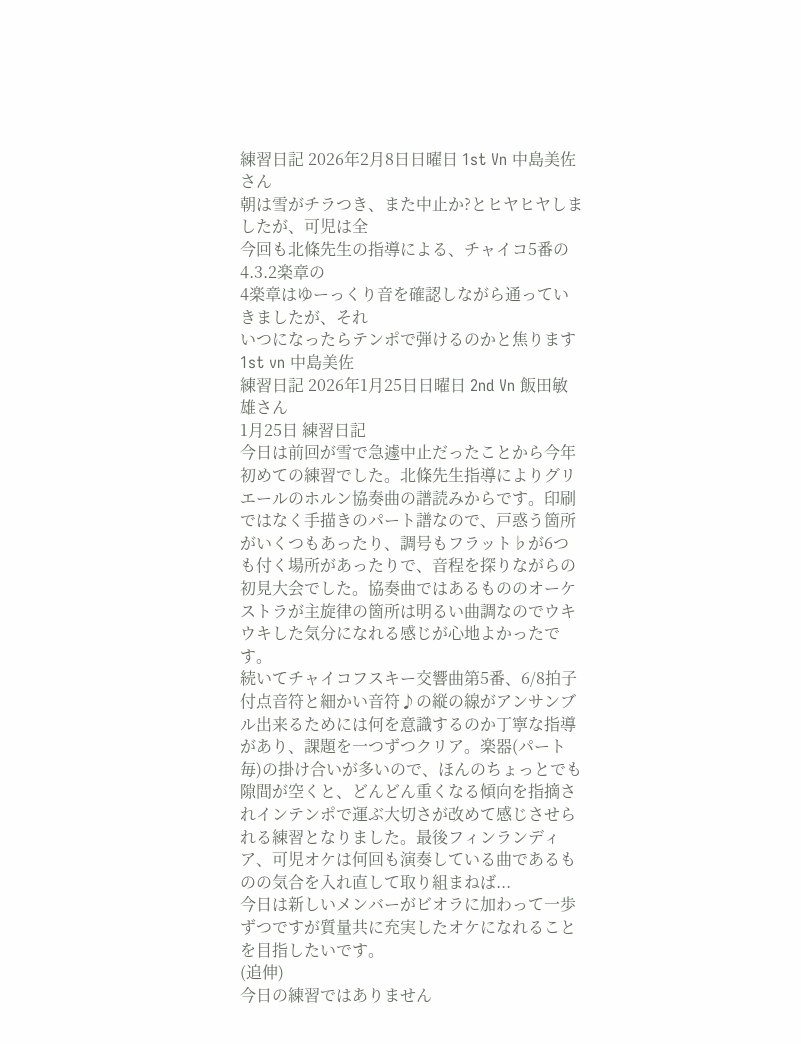練習日記 2026年2月8日日曜日 1st Vn 中島美佐さん
朝は雪がチラつき、また中止か?とヒヤヒヤしましたが、可児は全
今回も北條先生の指導による、チャイコ5番の4.3.2楽章の
4楽章はゆーっくり音を確認しながら通っていきましたが、それ
いつになったらテンポで弾けるのかと焦ります
1st vn 中島美佐
練習日記 2026年1月25日日曜日 2nd Vn 飯田敏雄さん
1月25日 練習日記
今日は前回が雪で急遽中止だったことから今年初めての練習でした。北條先生指導によりグリエールのホルン協奏曲の譜読みからです。印刷ではなく手描きのパート譜なので、戸惑う箇所がいくつもあったり、調号もフラット♭が6つも付く場所があったりで、音程を探りながらの初見大会でした。協奏曲ではあるもののオーケストラが主旋律の箇所は明るい曲調なのでウキウキした気分になれる感じが心地よかったです。
続いてチャイコフスキー交響曲第5番、6/8拍子付点音符と細かい音符♪の縦の線がアンサンブル出来るためには何を意識するのか丁寧な指導があり、課題を一つずつクリア。楽器(パート毎)の掛け合いが多いので、ほんのちょっとでも隙間が空くと、どんどん重くなる傾向を指摘されインテンポで運ぶ大切さが改めて感じさせられる練習となりました。最後フィンランディア、可児オケは何回も演奏している曲であるものの気合を入れ直して取り組まねば...
今日は新しいメンバーがビオラに加わって一歩ずつですが質量共に充実したオケになれることを目指したいです。
(追伸)
今日の練習ではありません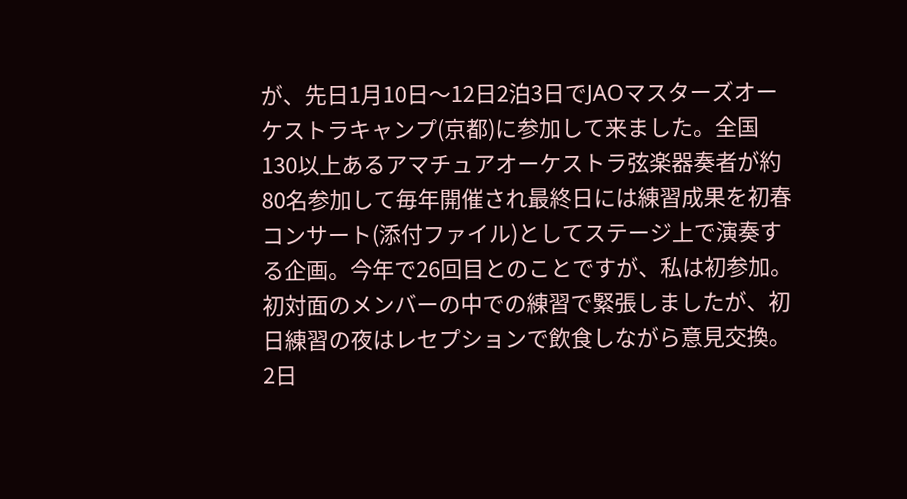が、先日1月10日〜12日2泊3日でJAOマスターズオーケストラキャンプ(京都)に参加して来ました。全国130以上あるアマチュアオーケストラ弦楽器奏者が約80名参加して毎年開催され最終日には練習成果を初春コンサート(添付ファイル)としてステージ上で演奏する企画。今年で26回目とのことですが、私は初参加。
初対面のメンバーの中での練習で緊張しましたが、初日練習の夜はレセプションで飲食しながら意見交換。2日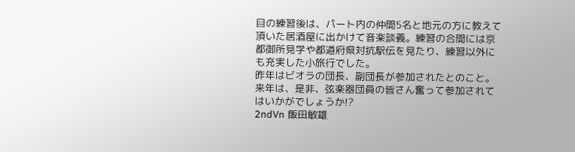目の練習後は、パート内の仲間5名と地元の方に教えて頂いた居酒屋に出かけて音楽談義。練習の合間には京都御所見学や都道府県対抗駅伝を見たり、練習以外にも充実した小旅行でした。
昨年はビオラの団長、副団長が参加されたとのこと。来年は、是非、弦楽器団員の皆さん奮って参加されてはいかがでしょうか!?
2ndVn 飯田敏雄